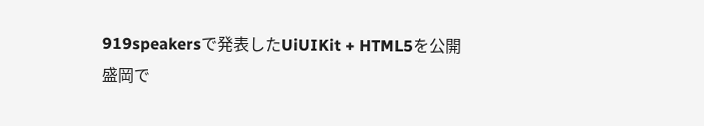919speakersで発表したUiUIKit + HTML5を公開
盛岡で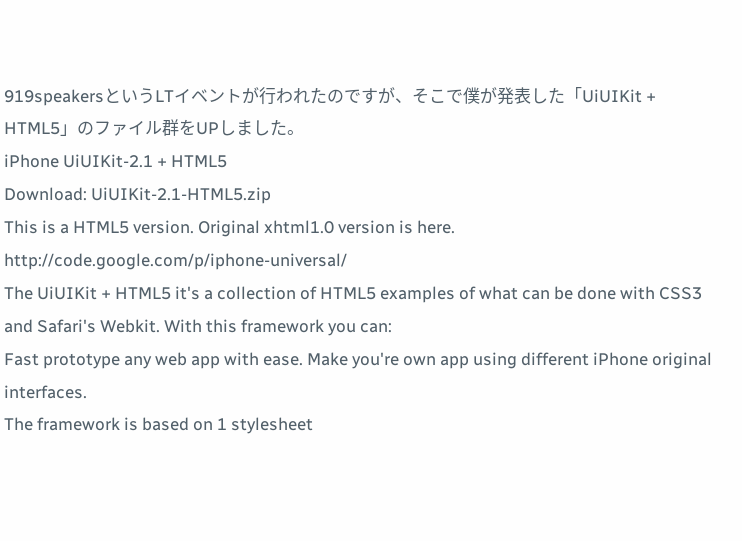919speakersというLTイベントが行われたのですが、そこで僕が発表した「UiUIKit + HTML5」のファイル群をUPしました。
iPhone UiUIKit-2.1 + HTML5
Download: UiUIKit-2.1-HTML5.zip
This is a HTML5 version. Original xhtml1.0 version is here. http://code.google.com/p/iphone-universal/
The UiUIKit + HTML5 it's a collection of HTML5 examples of what can be done with CSS3 and Safari's Webkit. With this framework you can:
Fast prototype any web app with ease. Make you're own app using different iPhone original interfaces.
The framework is based on 1 stylesheet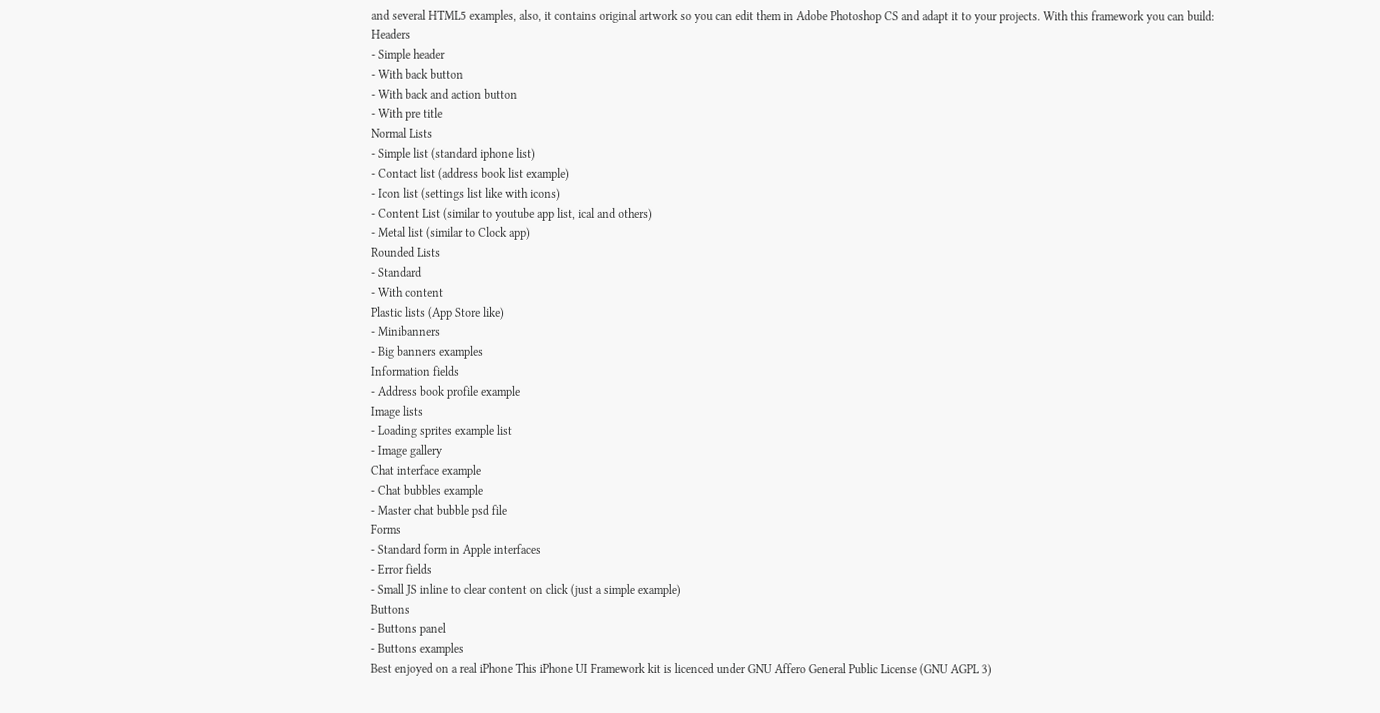and several HTML5 examples, also, it contains original artwork so you can edit them in Adobe Photoshop CS and adapt it to your projects. With this framework you can build:
Headers
- Simple header
- With back button
- With back and action button
- With pre title
Normal Lists
- Simple list (standard iphone list)
- Contact list (address book list example)
- Icon list (settings list like with icons)
- Content List (similar to youtube app list, ical and others)
- Metal list (similar to Clock app)
Rounded Lists
- Standard
- With content
Plastic lists (App Store like)
- Minibanners
- Big banners examples
Information fields
- Address book profile example
Image lists
- Loading sprites example list
- Image gallery
Chat interface example
- Chat bubbles example
- Master chat bubble psd file
Forms
- Standard form in Apple interfaces
- Error fields
- Small JS inline to clear content on click (just a simple example)
Buttons
- Buttons panel
- Buttons examples
Best enjoyed on a real iPhone This iPhone UI Framework kit is licenced under GNU Affero General Public License (GNU AGPL 3)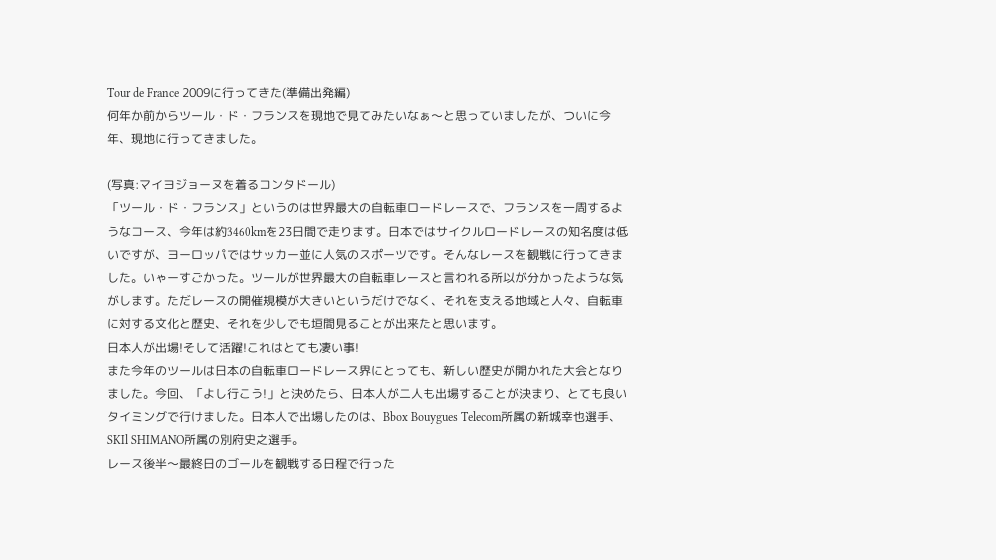Tour de France 2009に行ってきた(準備出発編)
何年か前からツール・ド・フランスを現地で見てみたいなぁ〜と思っていましたが、ついに今年、現地に行ってきました。

(写真:マイヨジョーヌを着るコンタドール)
「ツール・ド・フランス」というのは世界最大の自転車ロードレースで、フランスを一周するようなコース、今年は約3460kmを23日間で走ります。日本ではサイクルロードレースの知名度は低いですが、ヨーロッパではサッカー並に人気のスポーツです。そんなレースを観戦に行ってきました。いゃーすごかった。ツールが世界最大の自転車レースと言われる所以が分かったような気がします。ただレースの開催規模が大きいというだけでなく、それを支える地域と人々、自転車に対する文化と歴史、それを少しでも垣間見ることが出来たと思います。
日本人が出場!そして活躍!これはとても凄い事!
また今年のツールは日本の自転車ロードレース界にとっても、新しい歴史が開かれた大会となりました。今回、「よし行こう!」と決めたら、日本人が二人も出場することが決まり、とても良いタイミングで行けました。日本人で出場したのは、Bbox Bouygues Telecom所属の新城幸也選手、SKIl SHIMANO所属の別府史之選手。
レース後半〜最終日のゴールを観戦する日程で行った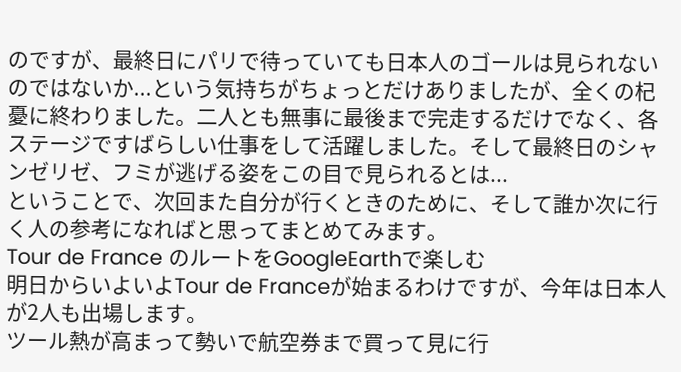のですが、最終日にパリで待っていても日本人のゴールは見られないのではないか...という気持ちがちょっとだけありましたが、全くの杞憂に終わりました。二人とも無事に最後まで完走するだけでなく、各ステージですばらしい仕事をして活躍しました。そして最終日のシャンゼリゼ、フミが逃げる姿をこの目で見られるとは...
ということで、次回また自分が行くときのために、そして誰か次に行く人の参考になればと思ってまとめてみます。
Tour de France のルートをGoogleEarthで楽しむ
明日からいよいよTour de Franceが始まるわけですが、今年は日本人が2人も出場します。
ツール熱が高まって勢いで航空券まで買って見に行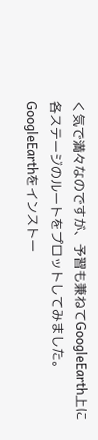く気で満々なのですが、予習も兼ねてGoogleEarth上に各ステージのルートをプロットしてみました。
GoogleEarthをインストー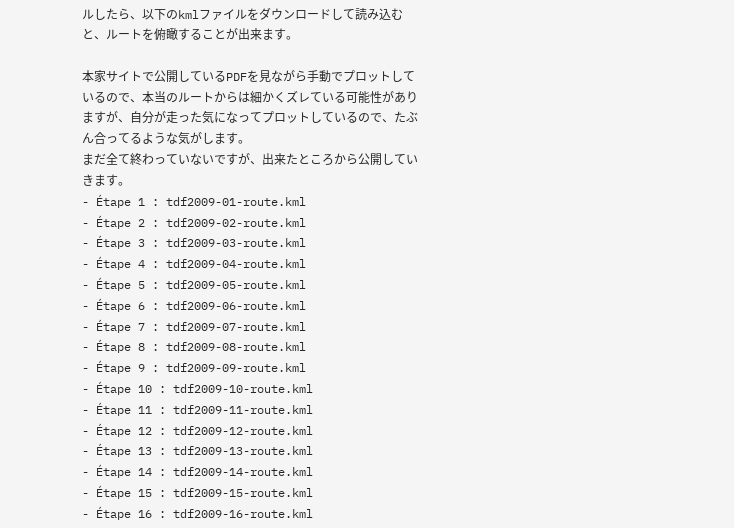ルしたら、以下のkmlファイルをダウンロードして読み込むと、ルートを俯瞰することが出来ます。

本家サイトで公開しているPDFを見ながら手動でプロットしているので、本当のルートからは細かくズレている可能性がありますが、自分が走った気になってプロットしているので、たぶん合ってるような気がします。
まだ全て終わっていないですが、出来たところから公開していきます。
- Étape 1 : tdf2009-01-route.kml
- Étape 2 : tdf2009-02-route.kml
- Étape 3 : tdf2009-03-route.kml
- Étape 4 : tdf2009-04-route.kml
- Étape 5 : tdf2009-05-route.kml
- Étape 6 : tdf2009-06-route.kml
- Étape 7 : tdf2009-07-route.kml
- Étape 8 : tdf2009-08-route.kml
- Étape 9 : tdf2009-09-route.kml
- Étape 10 : tdf2009-10-route.kml
- Étape 11 : tdf2009-11-route.kml
- Étape 12 : tdf2009-12-route.kml
- Étape 13 : tdf2009-13-route.kml
- Étape 14 : tdf2009-14-route.kml
- Étape 15 : tdf2009-15-route.kml
- Étape 16 : tdf2009-16-route.kml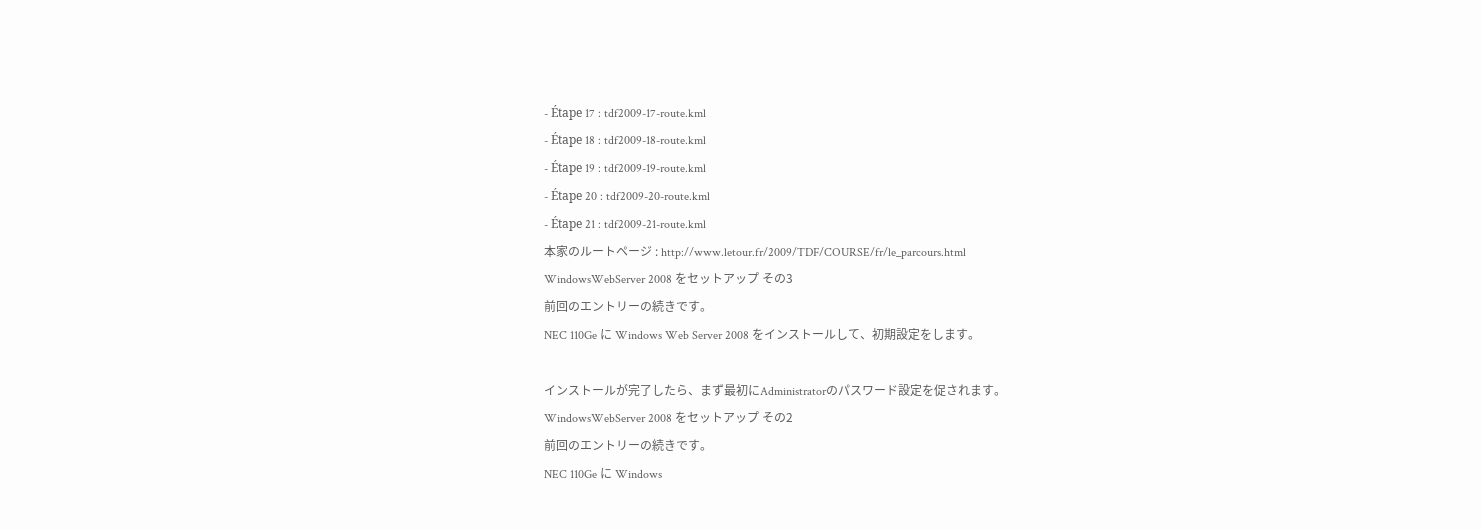- Étape 17 : tdf2009-17-route.kml
- Étape 18 : tdf2009-18-route.kml
- Étape 19 : tdf2009-19-route.kml
- Étape 20 : tdf2009-20-route.kml
- Étape 21 : tdf2009-21-route.kml
本家のルートページ : http://www.letour.fr/2009/TDF/COURSE/fr/le_parcours.html
WindowsWebServer 2008 をセットアップ その3
前回のエントリーの続きです。
NEC 110Ge に Windows Web Server 2008 をインストールして、初期設定をします。

インストールが完了したら、まず最初にAdministratorのパスワード設定を促されます。
WindowsWebServer 2008 をセットアップ その2
前回のエントリーの続きです。
NEC 110Ge に Windows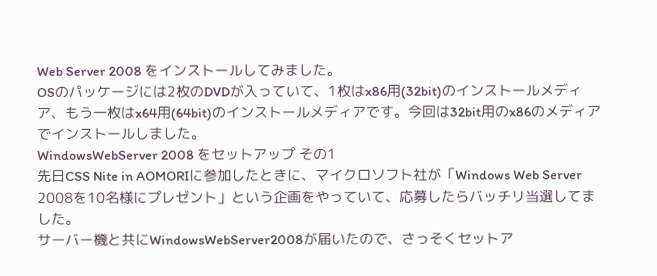Web Server 2008 をインストールしてみました。
OSのパッケージには2枚のDVDが入っていて、1枚はx86用(32bit)のインストールメディア、もう一枚はx64用(64bit)のインストールメディアです。今回は32bit用のx86のメディアでインストールしました。
WindowsWebServer 2008 をセットアップ その1
先日CSS Nite in AOMORIに参加したときに、マイクロソフト社が「Windows Web Server 2008を10名様にプレゼント」という企画をやっていて、応募したらバッチリ当選してました。
サーバー機と共にWindowsWebServer2008が届いたので、さっそくセットア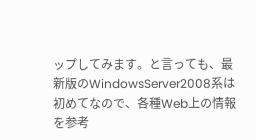ップしてみます。と言っても、最新版のWindowsServer2008系は初めてなので、各種Web上の情報を参考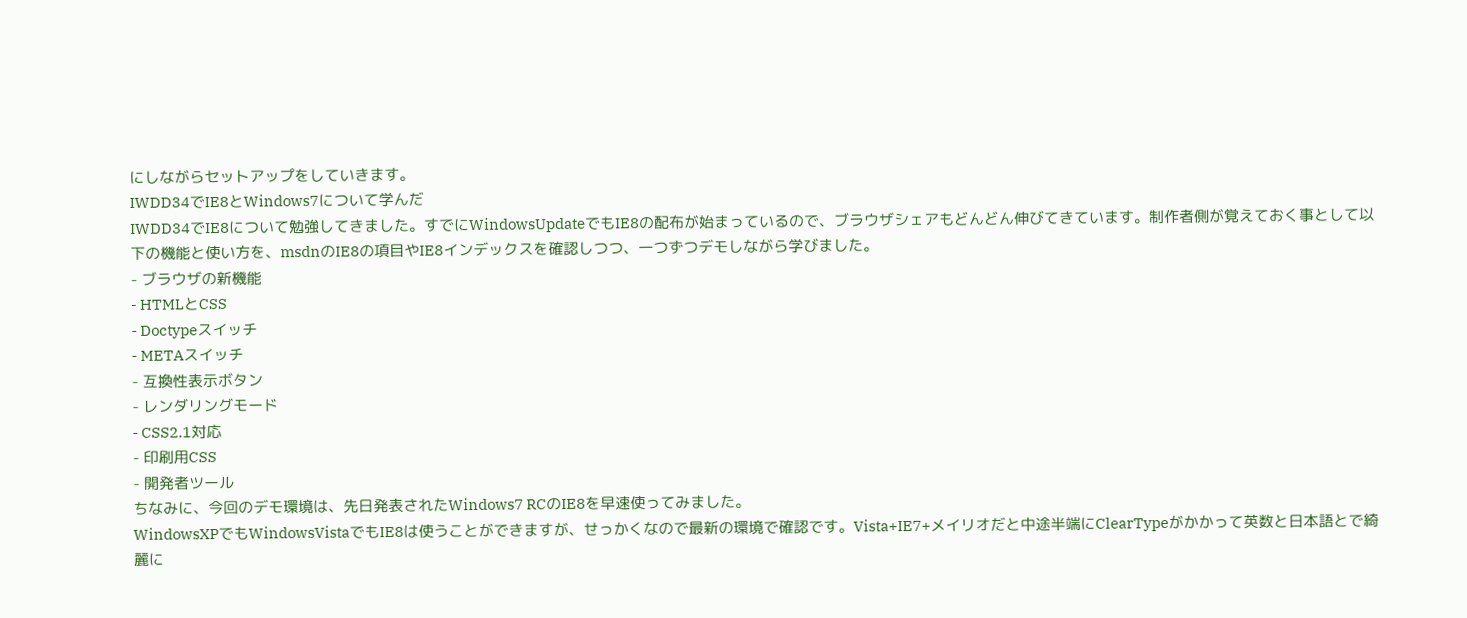にしながらセットアップをしていきます。
IWDD34でIE8とWindows7について学んだ
IWDD34でIE8について勉強してきました。すでにWindowsUpdateでもIE8の配布が始まっているので、ブラウザシェアもどんどん伸びてきています。制作者側が覚えておく事として以下の機能と使い方を、msdnのIE8の項目やIE8インデックスを確認しつつ、一つずつデモしながら学びました。
- ブラウザの新機能
- HTMLとCSS
- Doctypeスイッチ
- METAスイッチ
- 互換性表示ボタン
- レンダリングモード
- CSS2.1対応
- 印刷用CSS
- 開発者ツール
ちなみに、今回のデモ環境は、先日発表されたWindows7 RCのIE8を早速使ってみました。
WindowsXPでもWindowsVistaでもIE8は使うことができますが、せっかくなので最新の環境で確認です。Vista+IE7+メイリオだと中途半端にClearTypeがかかって英数と日本語とで綺麗に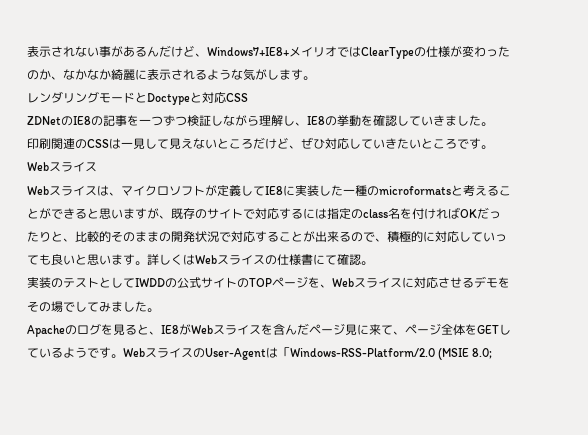表示されない事があるんだけど、Windows7+IE8+メイリオではClearTypeの仕様が変わったのか、なかなか綺麗に表示されるような気がします。
レンダリングモードとDoctypeと対応CSS
ZDNetのIE8の記事を一つずつ検証しながら理解し、IE8の挙動を確認していきました。
印刷関連のCSSは一見して見えないところだけど、ぜひ対応していきたいところです。
Webスライス
Webスライスは、マイクロソフトが定義してIE8に実装した一種のmicroformatsと考えることができると思いますが、既存のサイトで対応するには指定のclass名を付ければOKだったりと、比較的そのままの開発状況で対応することが出来るので、積極的に対応していっても良いと思います。詳しくはWebスライスの仕様書にて確認。
実装のテストとしてIWDDの公式サイトのTOPページを、Webスライスに対応させるデモをその場でしてみました。
Apacheのログを見ると、IE8がWebスライスを含んだページ見に来て、ページ全体をGETしているようです。WebスライスのUser-Agentは「Windows-RSS-Platform/2.0 (MSIE 8.0;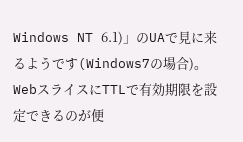Windows NT 6.1)」のUAで見に来るようです(Windows7の場合)。WebスライスにTTLで有効期限を設定できるのが便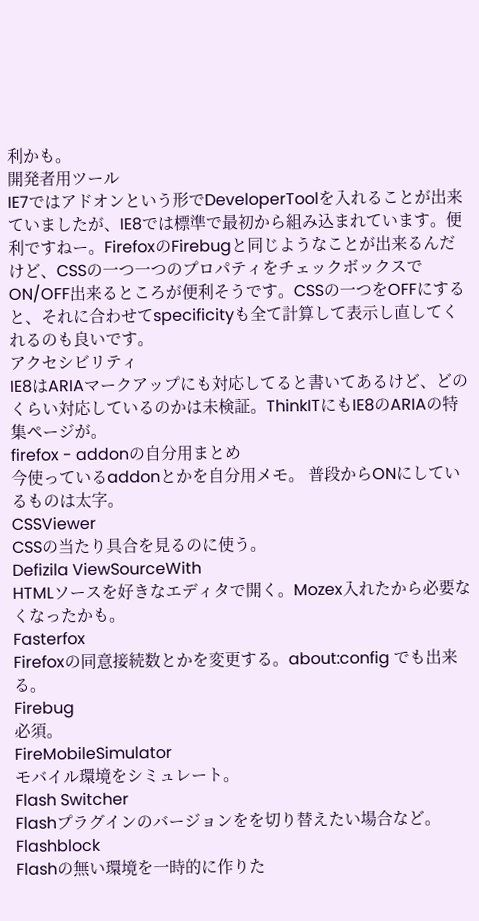利かも。
開発者用ツール
IE7ではアドオンという形でDeveloperToolを入れることが出来ていましたが、IE8では標準で最初から組み込まれています。便利ですねー。FirefoxのFirebugと同じようなことが出来るんだけど、CSSの一つ一つのプロパティをチェックボックスでON/OFF出来るところが便利そうです。CSSの一つをOFFにすると、それに合わせてspecificityも全て計算して表示し直してくれるのも良いです。
アクセシビリティ
IE8はARIAマークアップにも対応してると書いてあるけど、どのくらい対応しているのかは未検証。ThinkITにもIE8のARIAの特集ページが。
firefox - addonの自分用まとめ
今使っているaddonとかを自分用メモ。 普段からONにしているものは太字。
CSSViewer
CSSの当たり具合を見るのに使う。
Defizila ViewSourceWith
HTMLソースを好きなエディタで開く。Mozex入れたから必要なくなったかも。
Fasterfox
Firefoxの同意接続数とかを変更する。about:config でも出来る。
Firebug
必須。
FireMobileSimulator
モバイル環境をシミュレート。
Flash Switcher
Flashプラグインのバージョンをを切り替えたい場合など。
Flashblock
Flashの無い環境を一時的に作りた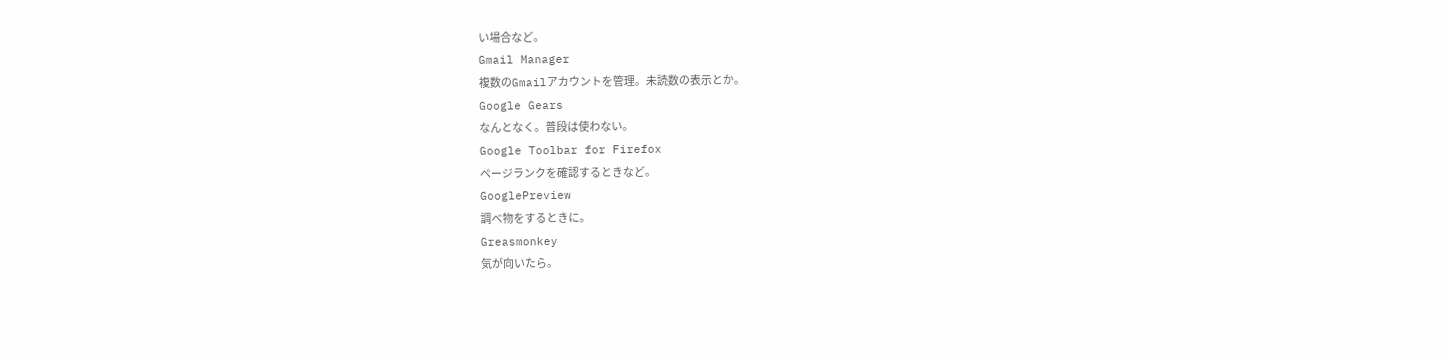い場合など。
Gmail Manager
複数のGmailアカウントを管理。未読数の表示とか。
Google Gears
なんとなく。普段は使わない。
Google Toolbar for Firefox
ページランクを確認するときなど。
GooglePreview
調べ物をするときに。
Greasmonkey
気が向いたら。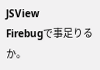JSView
Firebugで事足りるか。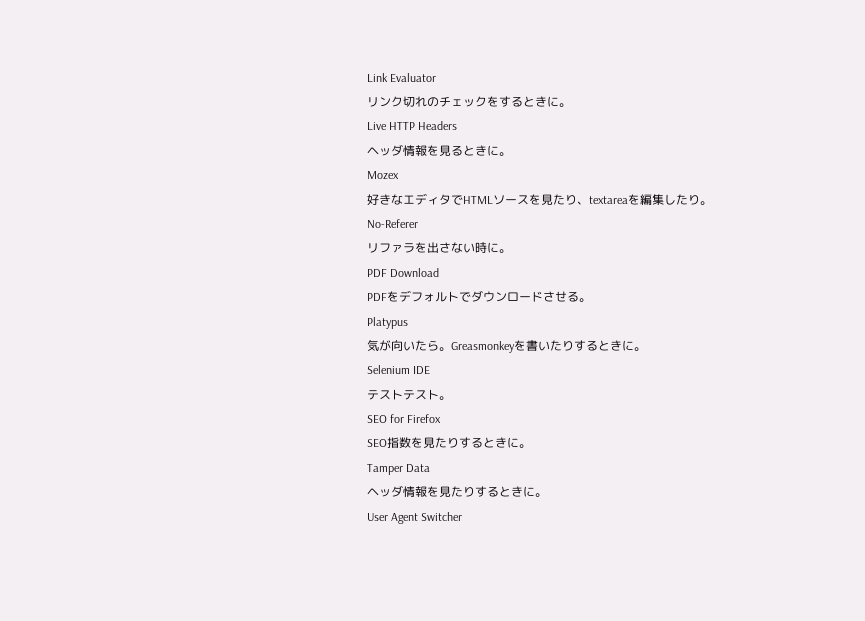Link Evaluator
リンク切れのチェックをするときに。
Live HTTP Headers
ヘッダ情報を見るときに。
Mozex
好きなエディタでHTMLソースを見たり、textareaを編集したり。
No-Referer
リファラを出さない時に。
PDF Download
PDFをデフォルトでダウンロードさせる。
Platypus
気が向いたら。Greasmonkeyを書いたりするときに。
Selenium IDE
テストテスト。
SEO for Firefox
SEO指数を見たりするときに。
Tamper Data
ヘッダ情報を見たりするときに。
User Agent Switcher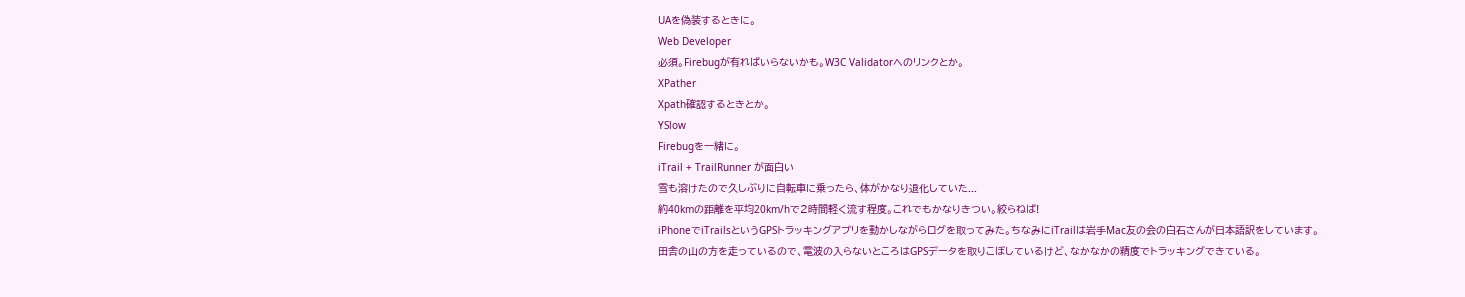UAを偽装するときに。
Web Developer
必須。Firebugが有ればいらないかも。W3C Validatorへのリンクとか。
XPather
Xpath確認するときとか。
YSlow
Firebugを一緒に。
iTrail + TrailRunner が面白い
雪も溶けたので久しぶりに自転車に乗ったら、体がかなり退化していた...
約40kmの距離を平均20km/hで2時間軽く流す程度。これでもかなりきつい。絞らねば!
iPhoneでiTrailsというGPSトラッキングアプリを動かしながらログを取ってみた。ちなみにiTrailは岩手Mac友の会の白石さんが日本語訳をしています。
田舎の山の方を走っているので、電波の入らないところはGPSデータを取りこぼしているけど、なかなかの精度でトラッキングできている。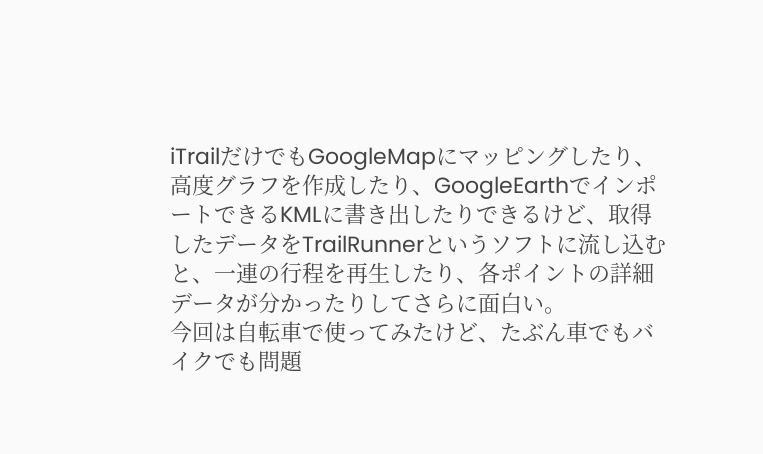iTrailだけでもGoogleMapにマッピングしたり、高度グラフを作成したり、GoogleEarthでインポートできるKMLに書き出したりできるけど、取得したデータをTrailRunnerというソフトに流し込むと、一連の行程を再生したり、各ポイントの詳細データが分かったりしてさらに面白い。
今回は自転車で使ってみたけど、たぶん車でもバイクでも問題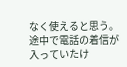なく使えると思う。途中で電話の着信が入っていたけ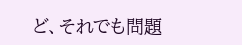ど、それでも問題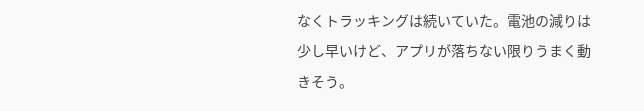なくトラッキングは続いていた。電池の減りは少し早いけど、アプリが落ちない限りうまく動きそう。